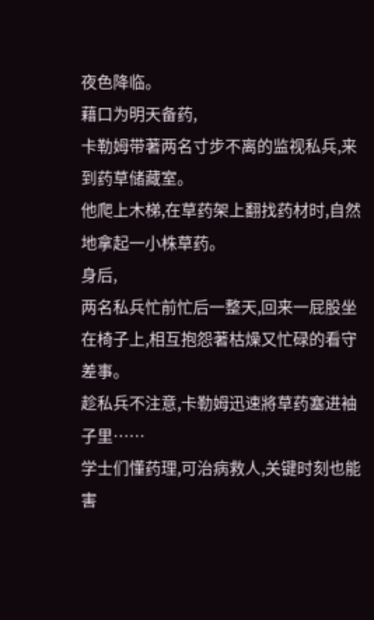夜色降临。
藉口为明天备药,
卡勒姆带著两名寸步不离的监视私兵,来到药草储藏室。
他爬上木梯,在草药架上翻找药材时,自然地拿起一小株草药。
身后,
两名私兵忙前忙后一整天,回来一屁股坐在椅子上,相互抱怨著枯燥又忙碌的看守差事。
趁私兵不注意,卡勒姆迅速將草药塞进袖子里……
学士们懂药理,可治病救人,关键时刻也能害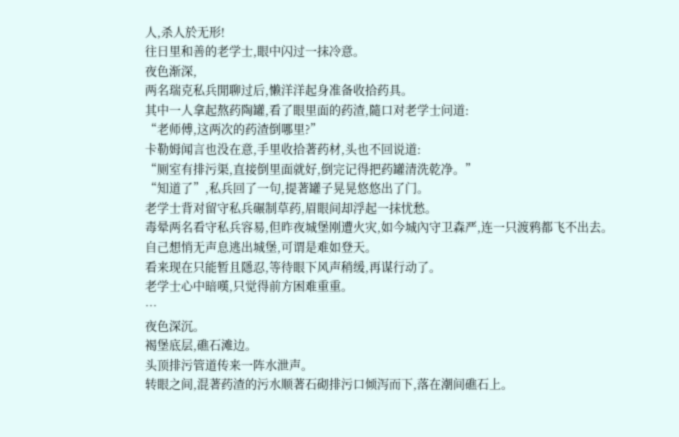人,杀人於无形!
往日里和善的老学士,眼中闪过一抹冷意。
夜色渐深,
两名瑞克私兵閒聊过后,懒洋洋起身准备收拾药具。
其中一人拿起熬药陶罐,看了眼里面的药渣,隨口对老学士问道:
“老师傅,这两次的药渣倒哪里?”
卡勒姆闻言也没在意,手里收拾著药材,头也不回说道:
“厕室有排污渠,直接倒里面就好,倒完记得把药罐清洗乾净。”
“知道了”,私兵回了一句,提著罐子晃晃悠悠出了门。
老学士背对留守私兵碾制草药,眉眼间却浮起一抹忧愁。
毒晕两名看守私兵容易,但昨夜城堡刚遭火灾,如今城內守卫森严,连一只渡鸦都飞不出去。
自己想悄无声息逃出城堡,可谓是难如登天。
看来现在只能暂且隱忍,等待眼下风声稍缓,再谋行动了。
老学士心中暗嘆,只觉得前方困难重重。
…
夜色深沉。
褐堡底层,礁石滩边。
头顶排污管道传来一阵水泄声。
转眼之间,混著药渣的污水顺著石砌排污口倾泻而下,落在潮间礁石上。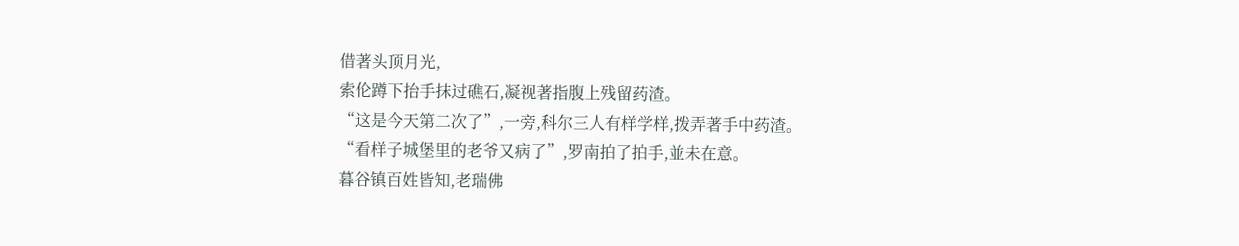借著头顶月光,
索伦蹲下抬手抹过礁石,凝视著指腹上残留药渣。
“这是今天第二次了”,一旁,科尔三人有样学样,拨弄著手中药渣。
“看样子城堡里的老爷又病了”,罗南拍了拍手,並未在意。
暮谷镇百姓皆知,老瑞佛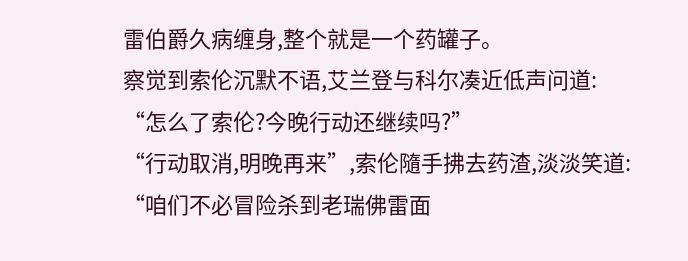雷伯爵久病缠身,整个就是一个药罐子。
察觉到索伦沉默不语,艾兰登与科尔凑近低声问道:
“怎么了索伦?今晚行动还继续吗?”
“行动取消,明晚再来”,索伦隨手拂去药渣,淡淡笑道:
“咱们不必冒险杀到老瑞佛雷面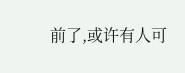前了,或许有人可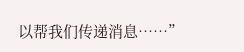以帮我们传递消息……”